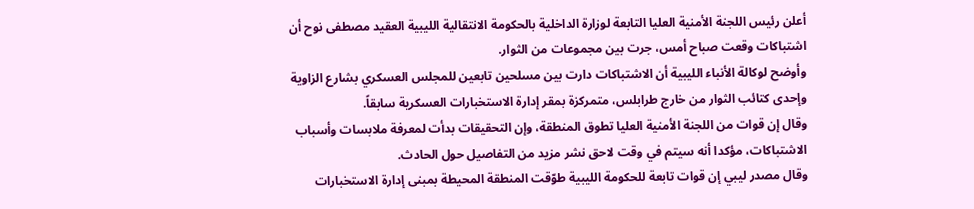أعلن رئيس اللجنة الأمنية العليا التابعة لوزارة الداخلية بالحكومة الانتقالية الليبية العقيد مصطفى نوح أن اشتباكات وقعت صباح أمس، جرت بين مجموعات من الثوار.
وأوضح لوكالة الأنباء الليبية أن الاشتباكات دارت بين مسلحين تابعين للمجلس العسكري بشارع الزاوية وإحدى كتائب الثوار من خارج طرابلس، متمركزة بمقر إدارة الاستخبارات العسكرية سابقاً.
وقال إن قوات من اللجنة الأمنية العليا تطوق المنطقة، وإن التحقيقات بدأت لمعرفة ملابسات وأسباب الاشتباكات، مؤكدا أنه سيتم في وقت لاحق نشر مزيد من التفاصيل حول الحادث.
وقال مصدر ليبي إن قوات تابعة للحكومة الليبية طوّقت المنطقة المحيطة بمبنى إدارة الاستخبارات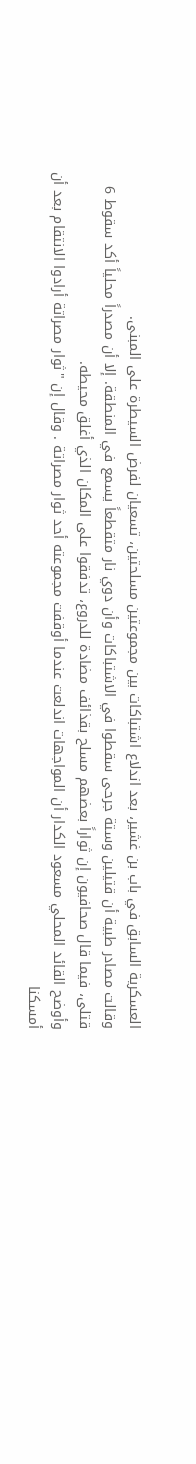العسكرية السابق في باب بن غشير، بعد اندلاع اشتباكات بين مجموعتين مسلحتين، تسعيان لفرض السيطرة على المبنى.
وقالت مصادر طبية أن قتيلين وستة جرحى سقطوا في الاشتباكات وأن دوي نار متقطعاً يسمع في المنطقة. إلا أن مصدراً محلياً أكد سقوط 6 قتلى، فيما قال صحافيون إن ثواراً بعضهم مسلح بقذائف مضادة للدروع، تدفقوا على المكان الذي أغلق محيطه.
وأوضح القائد المحلي مسعود الكدار أن المواجهات اندلعت عندما أوقفت مجموعته أحد ثوار مصراتة . وقال إن "ثوار مصراتة أرادوا الانتقام بعد أن أمسكنا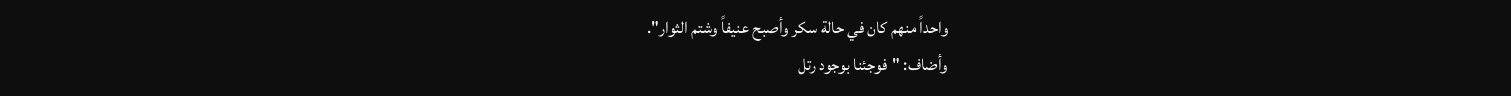واحداً منهم كان في حالة سكر وأصبح عنيفاً وشتم الثوار".
وأضاف: "فوجئنا بوجود رتل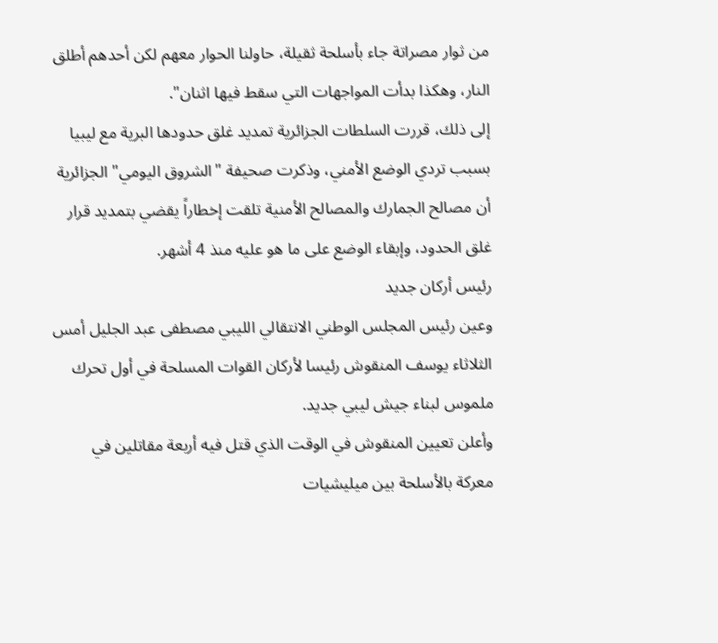من ثوار مصراتة جاء بأسلحة ثقيلة، حاولنا الحوار معهم لكن أحدهم أطلق النار، وهكذا بدأت المواجهات التي سقط فيها اثنان".
إلى ذلك، قررت السلطات الجزائرية تمديد غلق حدودها البرية مع ليبيا بسبب تردي الوضع الأمني، وذكرت صحيفة "الشروق اليومي" الجزائرية أن مصالح الجمارك والمصالح الأمنية تلقت إخطاراً يقضي بتمديد قرار غلق الحدود، وإبقاء الوضع على ما هو عليه منذ 4 أشهر.
رئيس أركان جديد
وعين رئيس المجلس الوطني الانتقالي الليبي مصطفى عبد الجليل أمس الثلاثاء يوسف المنقوش رئيسا لأركان القوات المسلحة في أول تحرك ملموس لبناء جيش ليبي جديد.
وأعلن تعيين المنقوش في الوقت الذي قتل فيه أربعة مقاتلين في معركة بالأسلحة بين ميليشيات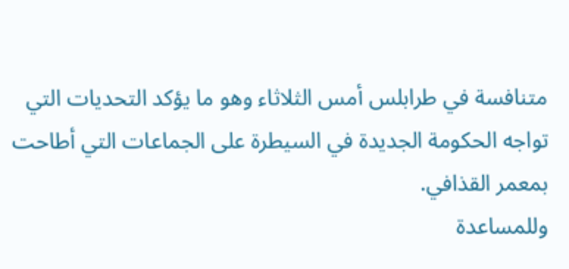متنافسة في طرابلس أمس الثلاثاء وهو ما يؤكد التحديات التي تواجه الحكومة الجديدة في السيطرة على الجماعات التي أطاحت بمعمر القذافي.
وللمساعدة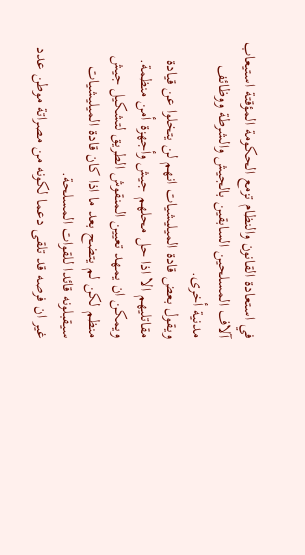في استعادة القانون والنظام تزمع الحكومة المؤقتة استيعاب آلاف المسلحين السابقين بالجيش والشرطة ووظائف مدنية أخرى.
ويقول بعض قادة الميليشيات انهم لن يتخلوا عن قيادة مقاتليهم الا اذا حل محلهم جيش وأجهزة أمن منظمة.
ويمكن ان يمهد تعيين المنقوش الطريق لتشكيل جيش منظم لكن لم يتضح بعد ما اذا كان قادة الميليشيات سيقبلونه قائدا للقوات المسلحة.
غير ان فرصه قد تلقى دعما لكونه من مصراتة موطن عدد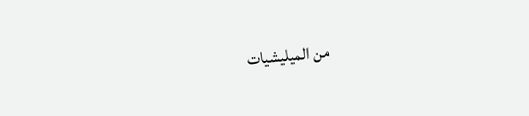من الميليشيات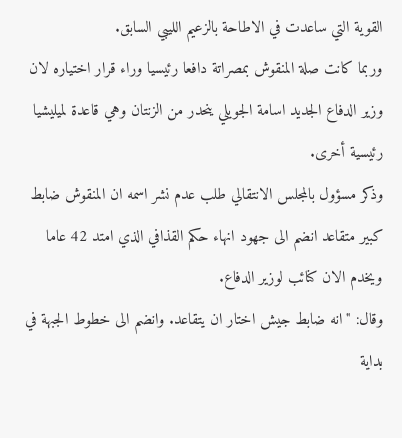القوية التي ساعدت في الاطاحة بالزعيم الليبي السابق.
وربما كانت صلة المنقوش بمصراتة دافعا رئيسيا وراء قرار اختياره لان وزير الدفاع الجديد اسامة الجويلي ينحدر من الزنتان وهي قاعدة لميليشيا رئيسية أخرى.
وذكر مسؤول بالمجلس الانتقالي طلب عدم نشر اسمه ان المنقوش ضابط كبير متقاعد انضم الى جهود انهاء حكم القذافي الذي امتد 42 عاما ويخدم الان كنائب لوزير الدفاع.
وقال: "انه ضابط جيش اختار ان يتقاعد. وانضم الى خطوط الجبهة في بداية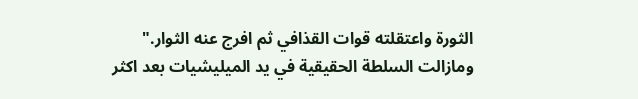الثورة واعتقلته قوات القذافي ثم افرج عنه الثوار."
ومازالت السلطة الحقيقية في يد الميليشيات بعد اكثر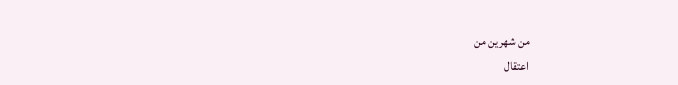من شهرين من
اعتقال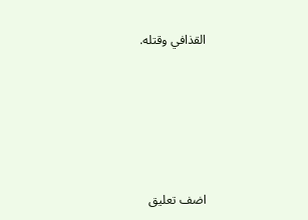القذافي وقتله.









اضف تعليق